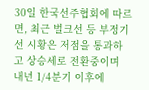30일 한국선주협회에 따르면, 최근 벌크선 등 부정기선 시황은 저점을 통과하고 상승세로 전환중이며 내년 1/4분기 이후에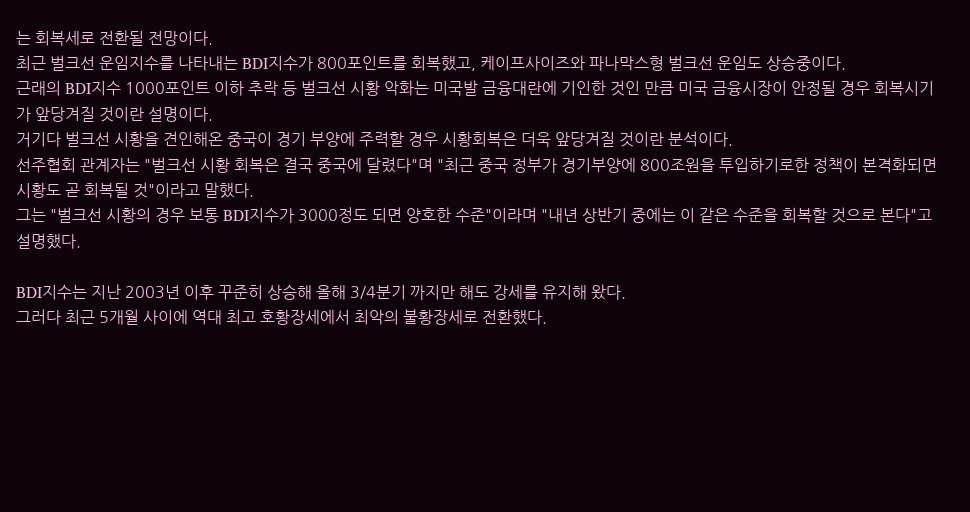는 회복세로 전환될 전망이다.
최근 벌크선 운임지수를 나타내는 BDI지수가 800포인트를 회복했고, 케이프사이즈와 파나막스형 벌크선 운임도 상승중이다.
근래의 BDI지수 1000포인트 이하 추락 등 벌크선 시황 악화는 미국발 금융대란에 기인한 것인 만큼 미국 금융시장이 안정될 경우 회복시기가 앞당겨질 것이란 설명이다.
거기다 벌크선 시황을 견인해온 중국이 경기 부양에 주력할 경우 시황회복은 더욱 앞당겨질 것이란 분석이다.
선주협회 관계자는 "벌크선 시황 회복은 결국 중국에 달렸다"며 "최근 중국 정부가 경기부양에 800조원을 투입하기로한 정책이 본격화되면 시황도 곧 회복될 것"이라고 말했다.
그는 "벌크선 시황의 경우 보통 BDI지수가 3000정도 되면 양호한 수준"이라며 "내년 상반기 중에는 이 같은 수준을 회복할 것으로 본다"고 설명했다.

BDI지수는 지난 2003년 이후 꾸준히 상승해 올해 3/4분기 까지만 해도 강세를 유지해 왔다.
그러다 최근 5개월 사이에 역대 최고 호황장세에서 최악의 불황장세로 전환했다.